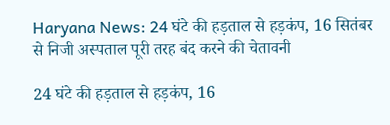Haryana News: 24 घंटे की हड़ताल से हड़कंप, 16 सितंबर से निजी अस्पताल पूरी तरह बंद करने की चेतावनी

24 घंटे की हड़ताल से हड़कंप, 16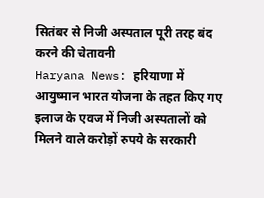सितंबर से निजी अस्पताल पूरी तरह बंद करने की चेतावनी
Haryana News: हरियाणा में आयुष्मान भारत योजना के तहत किए गए इलाज के एवज में निजी अस्पतालों को मिलने वाले करोड़ों रुपये के सरकारी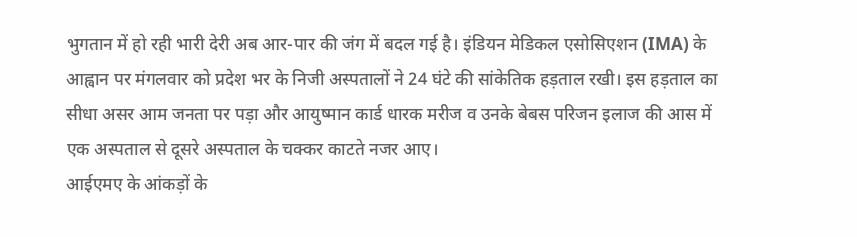भुगतान में हो रही भारी देरी अब आर-पार की जंग में बदल गई है। इंडियन मेडिकल एसोसिएशन (IMA) के आह्वान पर मंगलवार को प्रदेश भर के निजी अस्पतालों ने 24 घंटे की सांकेतिक हड़ताल रखी। इस हड़ताल का सीधा असर आम जनता पर पड़ा और आयुष्मान कार्ड धारक मरीज व उनके बेबस परिजन इलाज की आस में एक अस्पताल से दूसरे अस्पताल के चक्कर काटते नजर आए।
आईएमए के आंकड़ों के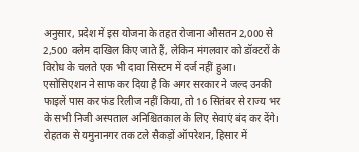अनुसार, प्रदेश में इस योजना के तहत रोजाना औसतन 2,000 से 2,500 क्लेम दाखिल किए जाते हैं, लेकिन मंगलवार को डॉक्टरों के विरोध के चलते एक भी दावा सिस्टम में दर्ज नहीं हुआ। एसोसिएशन ने साफ कर दिया है कि अगर सरकार ने जल्द उनकी फाइलें पास कर फंड रिलीज नहीं किया, तो 16 सितंबर से राज्य भर के सभी निजी अस्पताल अनिश्चितकाल के लिए सेवाएं बंद कर देंगे।
रोहतक से यमुनानगर तक टले सैकड़ों ऑपरेशन, हिसार में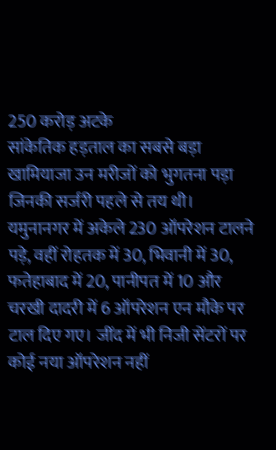250 करोड़ अटके
सांकेतिक हड़ताल का सबसे बड़ा खामियाजा उन मरीजों को भुगतना पड़ा जिनकी सर्जरी पहले से तय थी। यमुनानगर में अकेले 230 ऑपरेशन टालने पड़े, वहीं रोहतक में 30, भिवानी में 30, फतेहाबाद में 20, पानीपत में 10 और चरखी दादरी में 6 ऑपरेशन एन मौके पर टाल दिए गए। जींद में भी निजी सेंटरों पर कोई नया ऑपरेशन नहीं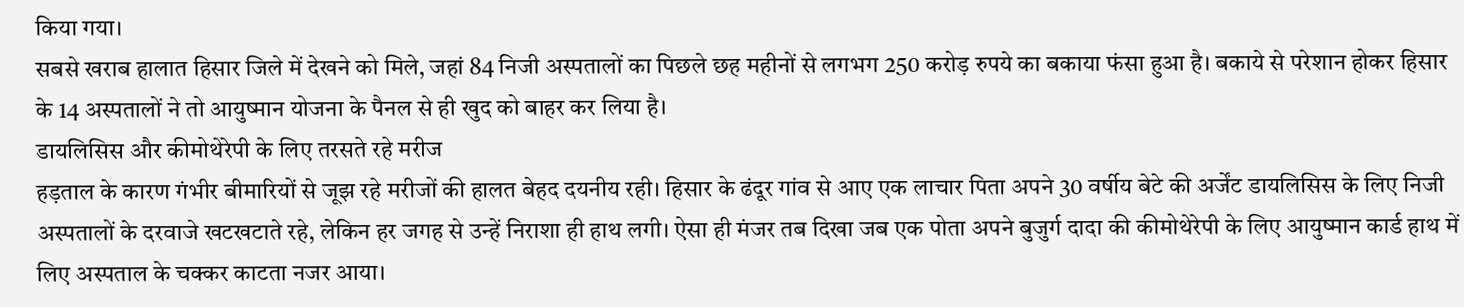किया गया।
सबसे खराब हालात हिसार जिले में देखने को मिले, जहां 84 निजी अस्पतालों का पिछले छह महीनों से लगभग 250 करोड़ रुपये का बकाया फंसा हुआ है। बकाये से परेशान होकर हिसार के 14 अस्पतालों ने तो आयुष्मान योजना के पैनल से ही खुद को बाहर कर लिया है।
डायलिसिस और कीमोथेरेपी के लिए तरसते रहे मरीज
हड़ताल के कारण गंभीर बीमारियों से जूझ रहे मरीजों की हालत बेहद दयनीय रही। हिसार के ढंदूर गांव से आए एक लाचार पिता अपने 30 वर्षीय बेटे की अर्जेंट डायलिसिस के लिए निजी अस्पतालों के दरवाजे खटखटाते रहे, लेकिन हर जगह से उन्हें निराशा ही हाथ लगी। ऐसा ही मंजर तब दिखा जब एक पोता अपने बुजुर्ग दादा की कीमोथेरेपी के लिए आयुष्मान कार्ड हाथ में लिए अस्पताल के चक्कर काटता नजर आया।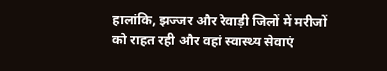हालांकि, झज्जर और रेवाड़ी जिलों में मरीजों को राहत रही और वहां स्वास्थ्य सेवाएं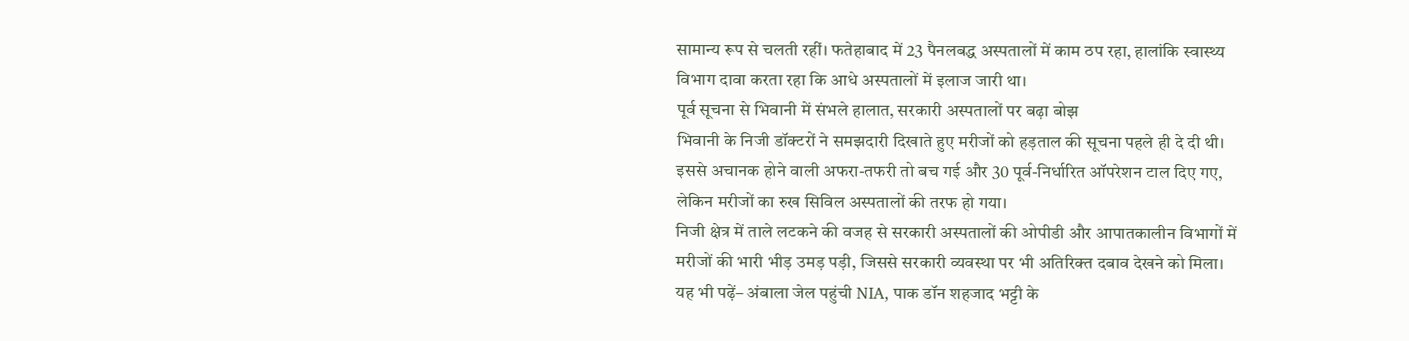सामान्य रूप से चलती रहीं। फतेहाबाद में 23 पैनलबद्ध अस्पतालों में काम ठप रहा, हालांकि स्वास्थ्य विभाग दावा करता रहा कि आधे अस्पतालों में इलाज जारी था।
पूर्व सूचना से भिवानी में संभले हालात, सरकारी अस्पतालों पर बढ़ा बोझ
भिवानी के निजी डॉक्टरों ने समझदारी दिखाते हुए मरीजों को हड़ताल की सूचना पहले ही दे दी थी। इससे अचानक होने वाली अफरा-तफरी तो बच गई और 30 पूर्व-निर्धारित ऑपरेशन टाल दिए गए, लेकिन मरीजों का रुख सिविल अस्पतालों की तरफ हो गया।
निजी क्षेत्र में ताले लटकने की वजह से सरकारी अस्पतालों की ओपीडी और आपातकालीन विभागों में मरीजों की भारी भीड़ उमड़ पड़ी, जिससे सरकारी व्यवस्था पर भी अतिरिक्त दबाव देखने को मिला।
यह भी पढ़ें– अंबाला जेल पहुंची NIA, पाक डॉन शहजाद भट्टी के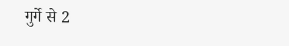गुर्गे से 2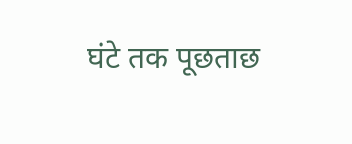घंटे तक पूछताछ